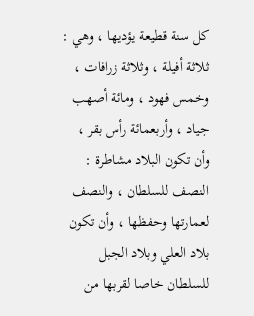كل سنة قطيعة يؤديها ، وهي : ثلاثة أفيلة ، وثلاثة زرافات ، وخمس فهود ، ومائة أصهب جياد ، وأربعمائة رأس بقر ، وأن تكون البلاد مشاطرة : النصف للسلطان ، والنصف لعمارتها وحفظها ، وأن تكون بلاد العلي وبلاد الجبل للسلطان خاصا لقربها من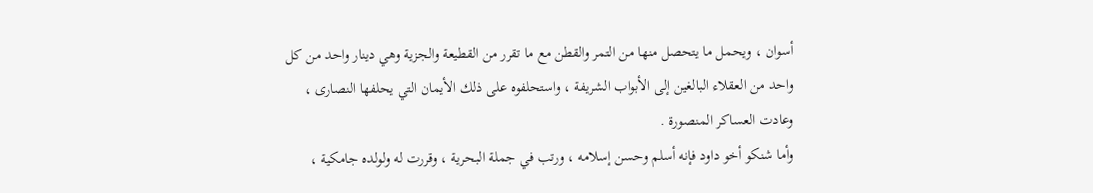أسوان ، ويحمل ما يتحصل منها من التمر والقطن مع ما تقرر من القطيعة والجزية وهي دينار واحد من كل واحد من العقلاء البالغين إلى الأبواب الشريفة ، واستحلفوه على ذلك الأيمان التي يحلفها النصارى ، وعادت العساكر المنصورة .
وأما شنكو أخو داود فإنه أسلم وحسن إسلامه ، ورتب في جملة البحرية ، وقررت له ولولده جامكية ،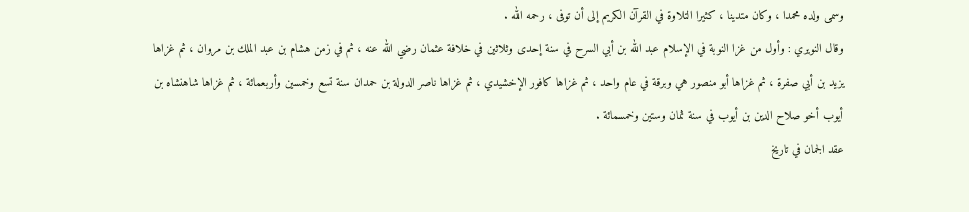وسمى ولده محمدا ، وكان متدينا ، كثيرا التلاوة في القرآن الكريم إلى أن توفى ، رحمه الله .
وقال النويري : وأول من غزا النوبة في الإسلام عبد الله بن أبي السرح في سنة إحدى وثلاثين في خلافة عثمان رضي الله عنه ، ثم في زمن هشام بن عبد الملك بن مروان ، ثم غزاها يزيد بن أبي صفرة ، ثم غزاها أبو منصور هي وبرقة في عام واحد ، ثم غزاها كافور الإخشيدي ، ثم غزاها ناصر الدولة بن حمدان سنة تسع وخمسين وأربعمائة ، ثم غزاها شاهنشاه بن أيوب أخو صلاح الدين بن أيوب في سنة ثمان وستين وخمسمائة .
عقد الجمان في تاريخ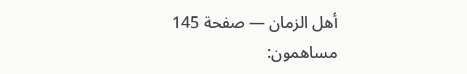أهل الزمان — صفحة 145
مساهمون: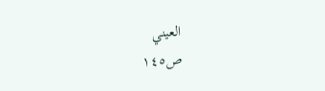العيني
ص١٤٥